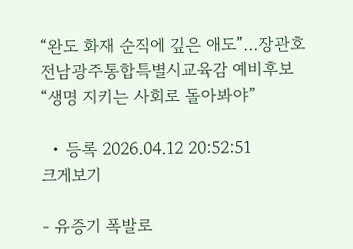“완도 화재 순직에 깊은 애도”…장관호 전남광주통합특별시교육감 예비후보 “생명 지키는 사회로 돌아봐야”

  • 등록 2026.04.12 20:52:51
크게보기

- 유증기 폭발로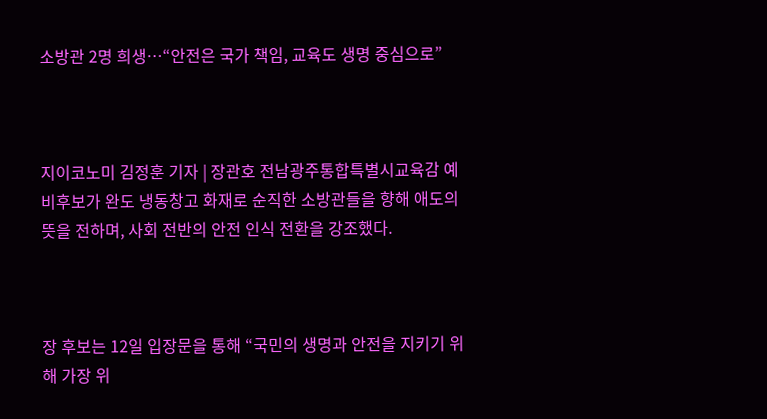소방관 2명 희생…“안전은 국가 책임, 교육도 생명 중심으로”



지이코노미 김정훈 기자 | 장관호 전남광주통합특별시교육감 예비후보가 완도 냉동창고 화재로 순직한 소방관들을 향해 애도의 뜻을 전하며, 사회 전반의 안전 인식 전환을 강조했다.



장 후보는 12일 입장문을 통해 “국민의 생명과 안전을 지키기 위해 가장 위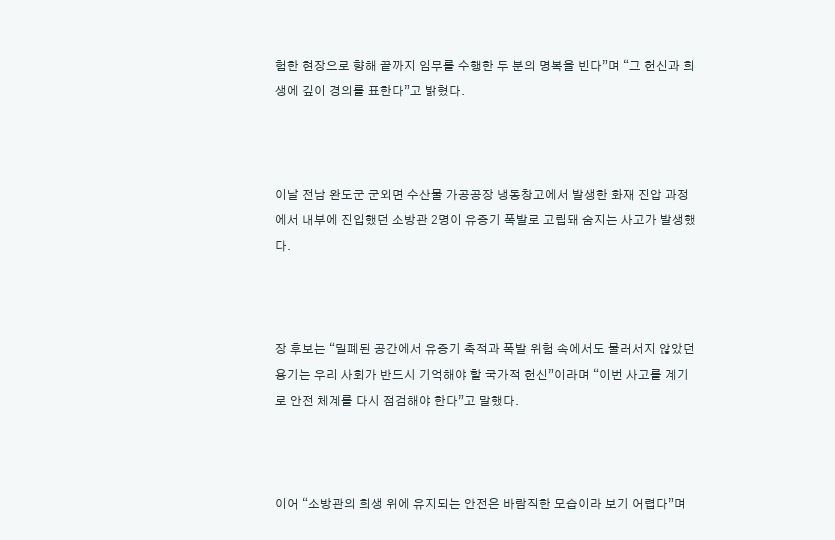험한 현장으로 향해 끝까지 임무를 수행한 두 분의 명복을 빈다”며 “그 헌신과 희생에 깊이 경의를 표한다”고 밝혔다.



이날 전남 완도군 군외면 수산물 가공공장 냉동창고에서 발생한 화재 진압 과정에서 내부에 진입했던 소방관 2명이 유증기 폭발로 고립돼 숨지는 사고가 발생했다.



장 후보는 “밀폐된 공간에서 유증기 축적과 폭발 위험 속에서도 물러서지 않았던 용기는 우리 사회가 반드시 기억해야 할 국가적 헌신”이라며 “이번 사고를 계기로 안전 체계를 다시 점검해야 한다”고 말했다.



이어 “소방관의 희생 위에 유지되는 안전은 바람직한 모습이라 보기 어렵다”며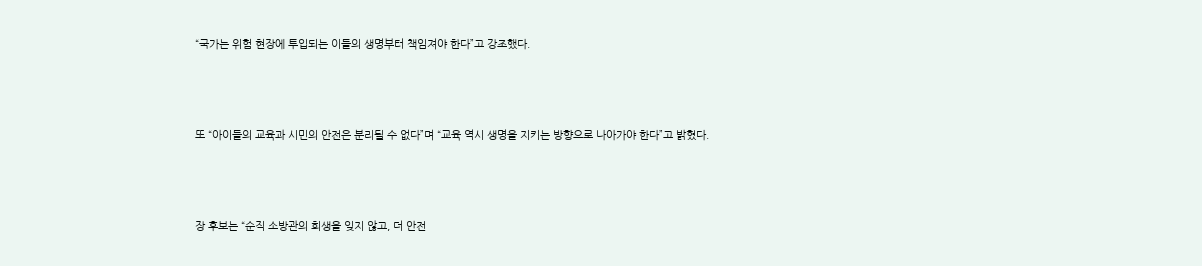“국가는 위험 현장에 투입되는 이들의 생명부터 책임져야 한다”고 강조했다.



또 “아이들의 교육과 시민의 안전은 분리될 수 없다”며 “교육 역시 생명을 지키는 방향으로 나아가야 한다”고 밝혔다.



장 후보는 “순직 소방관의 희생을 잊지 않고, 더 안전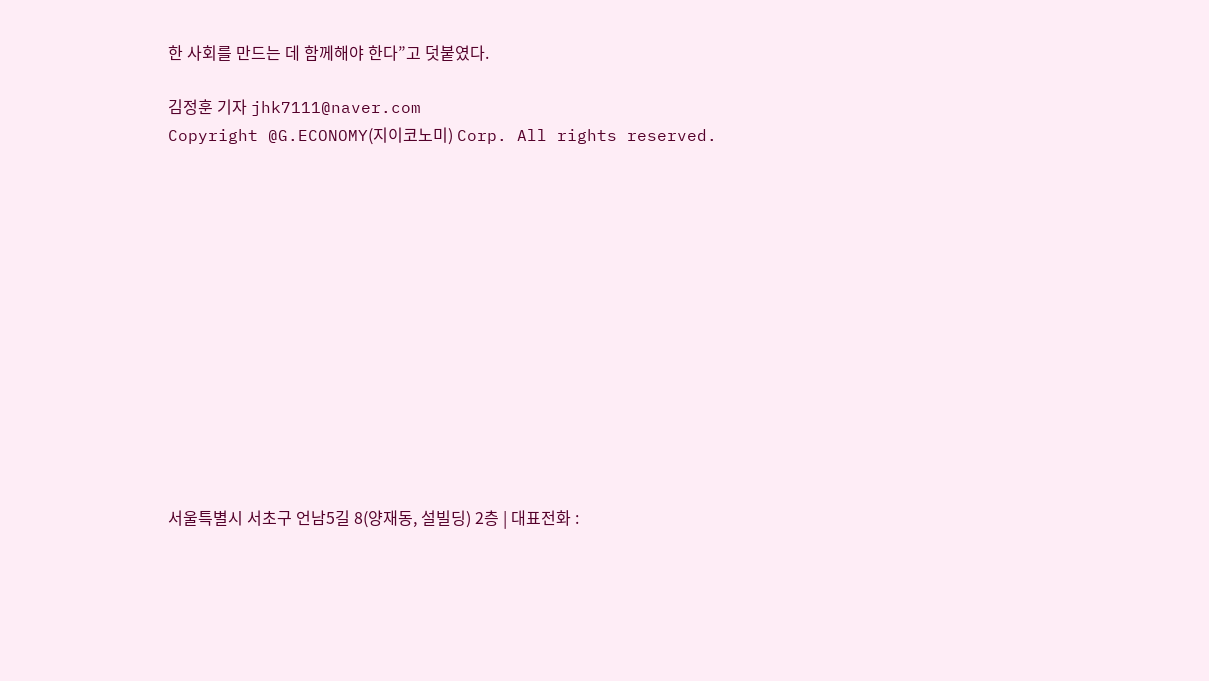한 사회를 만드는 데 함께해야 한다”고 덧붙였다.

김정훈 기자 jhk7111@naver.com
Copyright @G.ECONOMY(지이코노미) Corp. All rights reserved.













서울특별시 서초구 언남5길 8(양재동, 설빌딩) 2층 | 대표전화 :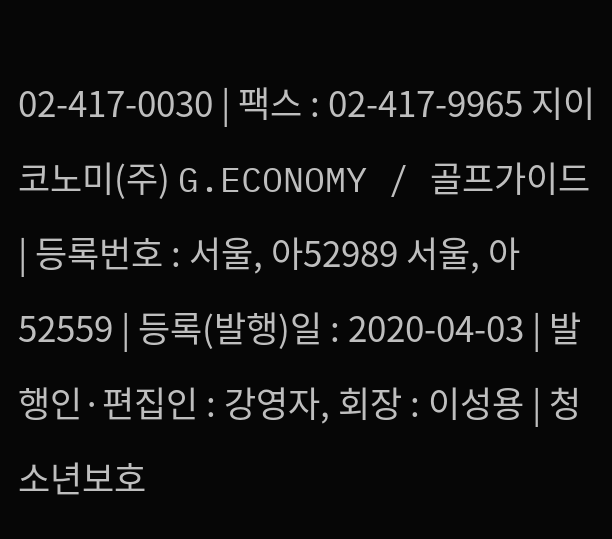02-417-0030 | 팩스 : 02-417-9965 지이코노미(주) G.ECONOMY / 골프가이드 | 등록번호 : 서울, 아52989 서울, 아52559 | 등록(발행)일 : 2020-04-03 | 발행인·편집인 : 강영자, 회장 : 이성용 | 청소년보호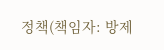정책(책임자: 방제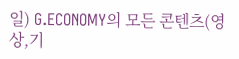일) G.ECONOMY의 모든 콘텐츠(영상,기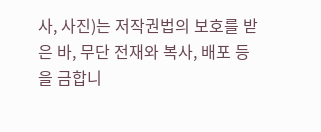사, 사진)는 저작권법의 보호를 받은 바, 무단 전재와 복사, 배포 등을 금합니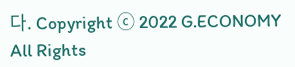다. Copyright ⓒ 2022 G.ECONOMY All Rights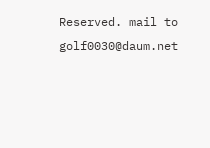Reserved. mail to golf0030@daum.net